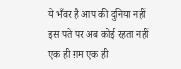ये भँवर है आप की दुनिया नहीं
इस पते पर अब कोई रहता नहीं
एक ही ग़म एक ही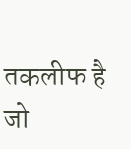तकलीफ है
जो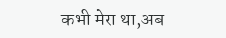कभी मेरा था,अब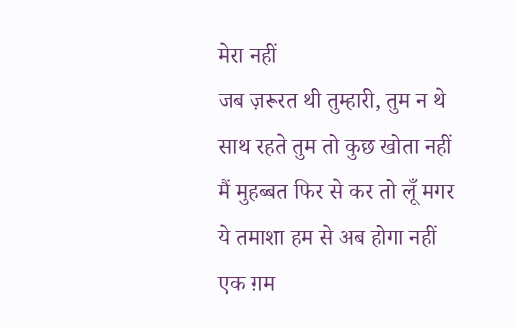मेरा नहीं
जब ज़रूरत थी तुम्हारी, तुम न थे
साथ रहते तुम तो कुछ खोता नहीं
मैं मुहब्बत फिर से कर तो लूँ मगर
ये तमाशा हम से अब होगा नहीं
एक ग़म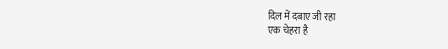दिल में दबाए जी रहा
एक चेहरा है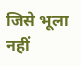जिसे भूला नहीं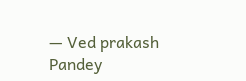— Ved prakash Pandey